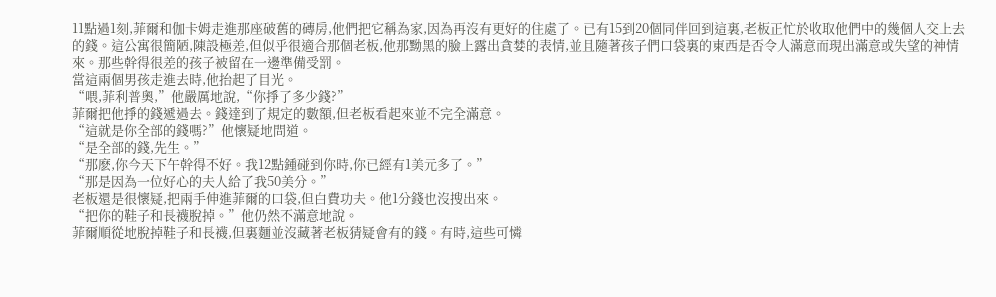11點過1刻,菲爾和伽卡姆走進那座破舊的磚房,他們把它稱為家,因為再沒有更好的住處了。已有15到20個同伴回到這裏,老板正忙於收取他們中的幾個人交上去的錢。這公寓很簡陋,陳設極差,但似乎很適合那個老板,他那黝黑的臉上露出貪婪的表情,並且隨著孩子們口袋裏的東西是否令人滿意而現出滿意或失望的神情來。那些幹得很差的孩子被留在一邊準備受罰。
當這兩個男孩走進去時,他抬起了目光。
“喂,菲利普奧,”他嚴厲地說,“你掙了多少錢?”
菲爾把他掙的錢遞過去。錢達到了規定的數額,但老板看起來並不完全滿意。
“這就是你全部的錢嗎?”他懷疑地問道。
“是全部的錢,先生。”
“那麽,你今天下午幹得不好。我12點鍾碰到你時,你已經有1美元多了。”
“那是因為一位好心的夫人給了我50美分。”
老板還是很懷疑,把兩手伸進菲爾的口袋,但白費功夫。他1分錢也沒搜出來。
“把你的鞋子和長襪脫掉。”他仍然不滿意地說。
菲爾順從地脫掉鞋子和長襪,但裏麵並沒藏著老板猜疑會有的錢。有時,這些可憐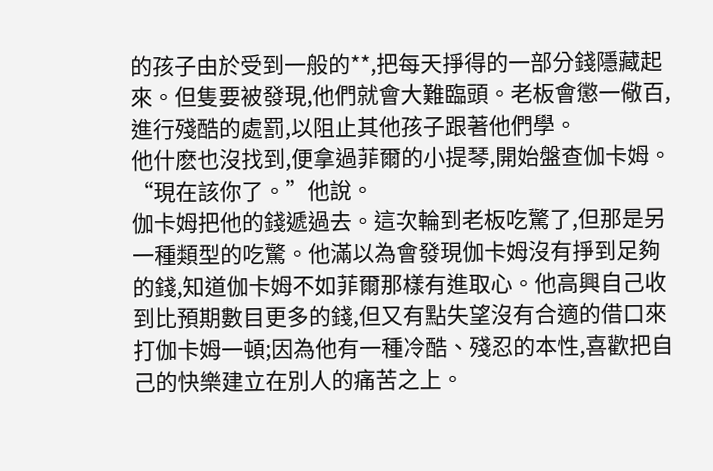的孩子由於受到一般的**,把每天掙得的一部分錢隱藏起來。但隻要被發現,他們就會大難臨頭。老板會懲一儆百,進行殘酷的處罰,以阻止其他孩子跟著他們學。
他什麽也沒找到,便拿過菲爾的小提琴,開始盤查伽卡姆。
“現在該你了。”他說。
伽卡姆把他的錢遞過去。這次輪到老板吃驚了,但那是另一種類型的吃驚。他滿以為會發現伽卡姆沒有掙到足夠的錢,知道伽卡姆不如菲爾那樣有進取心。他高興自己收到比預期數目更多的錢,但又有點失望沒有合適的借口來打伽卡姆一頓;因為他有一種冷酷、殘忍的本性,喜歡把自己的快樂建立在別人的痛苦之上。